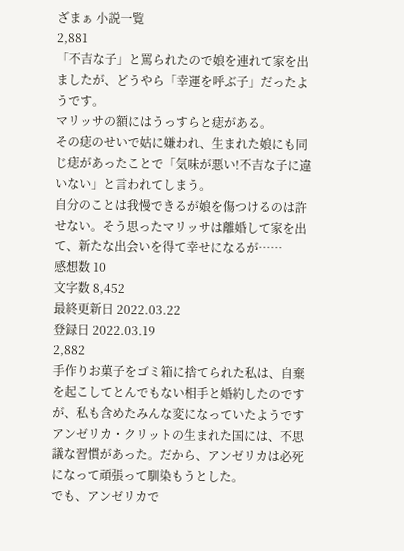ざまぁ 小説一覧
2,881
「不吉な子」と罵られたので娘を連れて家を出ましたが、どうやら「幸運を呼ぶ子」だったようです。
マリッサの額にはうっすらと痣がある。
その痣のせいで姑に嫌われ、生まれた娘にも同じ痣があったことで「気味が悪い!不吉な子に違いない」と言われてしまう。
自分のことは我慢できるが娘を傷つけるのは許せない。そう思ったマリッサは離婚して家を出て、新たな出会いを得て幸せになるが……
感想数 10
文字数 8,452
最終更新日 2022.03.22
登録日 2022.03.19
2,882
手作りお菓子をゴミ箱に捨てられた私は、自棄を起こしてとんでもない相手と婚約したのですが、私も含めたみんな変になっていたようです
アンゼリカ・クリットの生まれた国には、不思議な習慣があった。だから、アンゼリカは必死になって頑張って馴染もうとした。
でも、アンゼリカで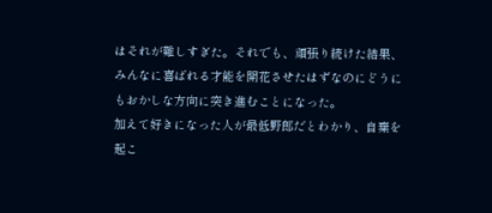はそれが難しすぎた。それでも、頑張り続けた結果、みんなに喜ばれる才能を開花させたはずなのにどうにもおかしな方向に突き進むことになった。
加えて好きになった人が最低野郎だとわかり、自棄を起こ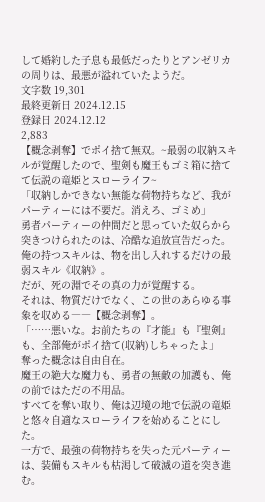して婚約した子息も最低だったりとアンゼリカの周りは、最悪が溢れていたようだ。
文字数 19,301
最終更新日 2024.12.15
登録日 2024.12.12
2,883
【概念剥奪】でポイ捨て無双。~最弱の収納スキルが覚醒したので、聖剣も魔王もゴミ箱に捨てて伝説の竜姫とスローライフ~
「収納しかできない無能な荷物持ちなど、我がパーティーには不要だ。消えろ、ゴミめ」
勇者パーティーの仲間だと思っていた奴らから突きつけられたのは、冷酷な追放宣告だった。
俺の持つスキルは、物を出し入れするだけの最弱スキル《収納》。
だが、死の淵でその真の力が覚醒する。
それは、物質だけでなく、この世のあらゆる事象を収める――【概念剥奪】。
「……悪いな。お前たちの『才能』も『聖剣』も、全部俺がポイ捨て(収納)しちゃったよ」
奪った概念は自由自在。
魔王の絶大な魔力も、勇者の無敵の加護も、俺の前ではただの不用品。
すべてを奪い取り、俺は辺境の地で伝説の竜姫と悠々自適なスローライフを始めることにした。
一方で、最強の荷物持ちを失った元パーティーは、装備もスキルも枯渇して破滅の道を突き進む。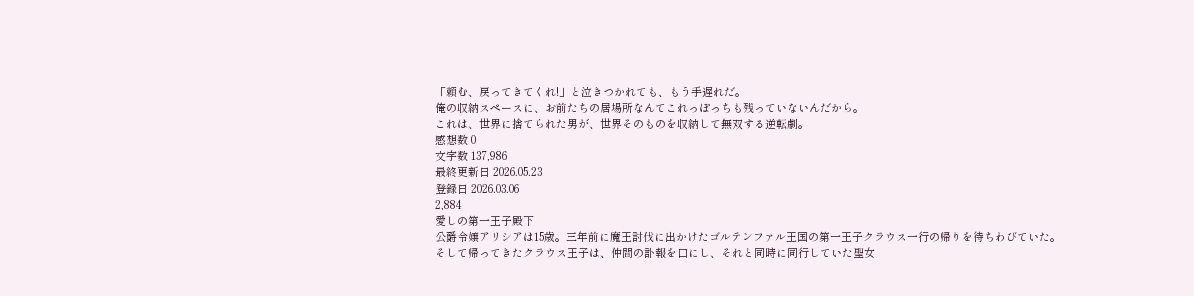「頼む、戻ってきてくれ!」と泣きつかれても、もう手遅れだ。
俺の収納スペースに、お前たちの居場所なんてこれっぽっちも残っていないんだから。
これは、世界に捨てられた男が、世界そのものを収納して無双する逆転劇。
感想数 0
文字数 137,986
最終更新日 2026.05.23
登録日 2026.03.06
2,884
愛しの第一王子殿下
公爵令嬢アリシアは15歳。三年前に魔王討伐に出かけたゴルテンファル王国の第一王子クラウス一行の帰りを待ちわびていた。
そして帰ってきたクラウス王子は、仲間の訃報を口にし、それと同時に同行していた聖女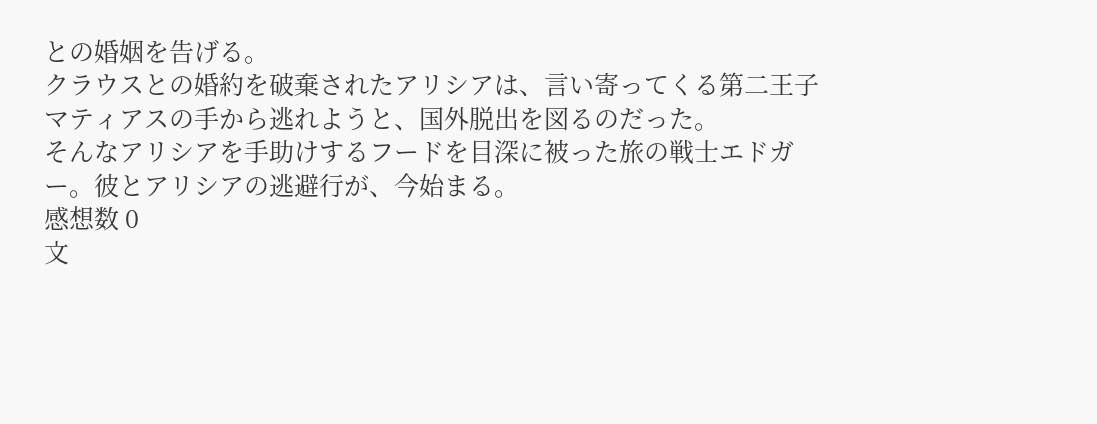との婚姻を告げる。
クラウスとの婚約を破棄されたアリシアは、言い寄ってくる第二王子マティアスの手から逃れようと、国外脱出を図るのだった。
そんなアリシアを手助けするフードを目深に被った旅の戦士エドガー。彼とアリシアの逃避行が、今始まる。
感想数 0
文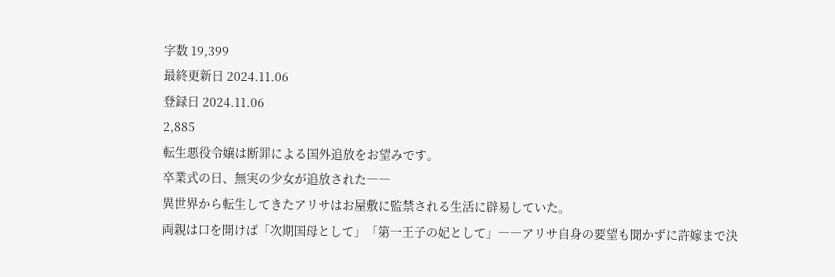字数 19,399
最終更新日 2024.11.06
登録日 2024.11.06
2,885
転生悪役令嬢は断罪による国外追放をお望みです。
卒業式の日、無実の少女が追放された――
異世界から転生してきたアリサはお屋敷に監禁される生活に辟易していた。
両親は口を開けば「次期国母として」「第一王子の妃として」――アリサ自身の要望も聞かずに許嫁まで決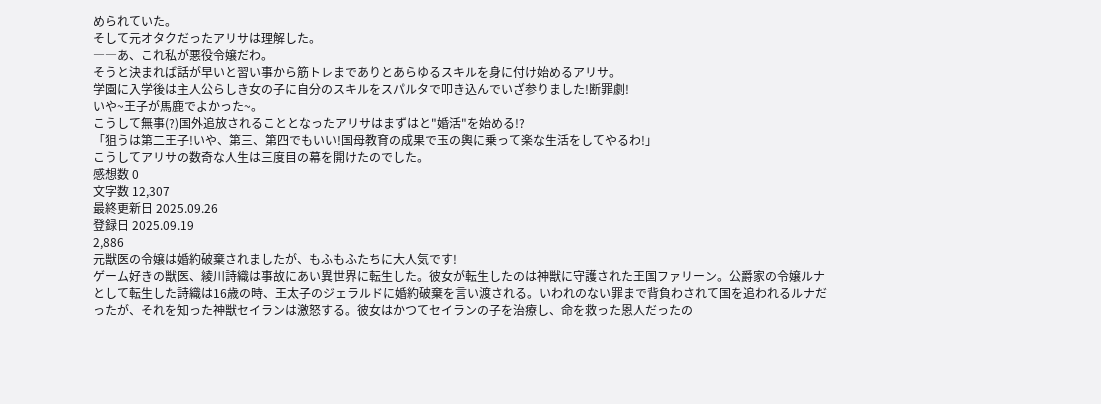められていた。
そして元オタクだったアリサは理解した。
――あ、これ私が悪役令嬢だわ。
そうと決まれば話が早いと習い事から筋トレまでありとあらゆるスキルを身に付け始めるアリサ。
学園に入学後は主人公らしき女の子に自分のスキルをスパルタで叩き込んでいざ参りました!断罪劇!
いや~王子が馬鹿でよかった~。
こうして無事(?)国外追放されることとなったアリサはまずはと"婚活"を始める!?
「狙うは第二王子!いや、第三、第四でもいい!国母教育の成果で玉の輿に乗って楽な生活をしてやるわ!」
こうしてアリサの数奇な人生は三度目の幕を開けたのでした。
感想数 0
文字数 12,307
最終更新日 2025.09.26
登録日 2025.09.19
2,886
元獣医の令嬢は婚約破棄されましたが、もふもふたちに大人気です!
ゲーム好きの獣医、綾川詩織は事故にあい異世界に転生した。彼女が転生したのは神獣に守護された王国ファリーン。公爵家の令嬢ルナとして転生した詩織は16歳の時、王太子のジェラルドに婚約破棄を言い渡される。いわれのない罪まで背負わされて国を追われるルナだったが、それを知った神獣セイランは激怒する。彼女はかつてセイランの子を治療し、命を救った恩人だったの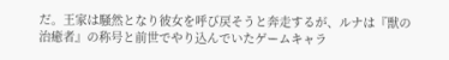だ。王家は騒然となり彼女を呼び戻そうと奔走するが、ルナは『獣の治癒者』の称号と前世でやり込んでいたゲームキャラ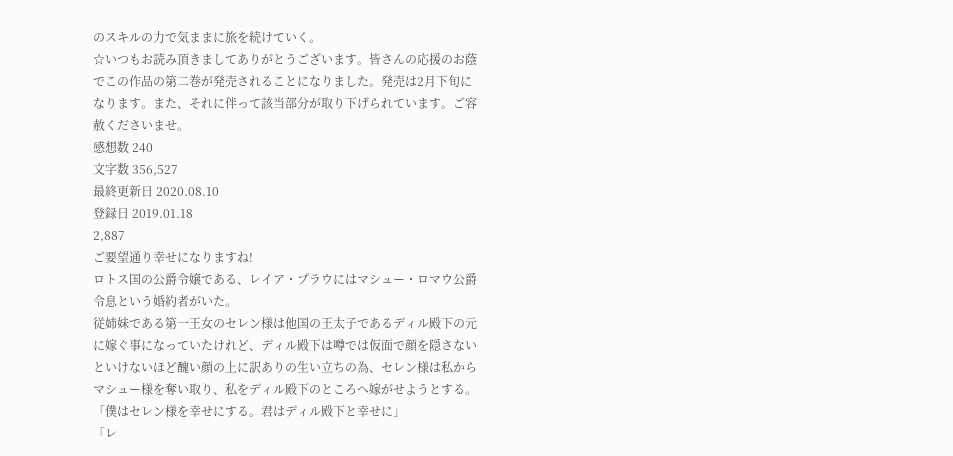のスキルの力で気ままに旅を続けていく。
☆いつもお読み頂きましてありがとうございます。皆さんの応援のお蔭でこの作品の第二巻が発売されることになりました。発売は2月下旬になります。また、それに伴って該当部分が取り下げられています。ご容赦くださいませ。
感想数 240
文字数 356,527
最終更新日 2020.08.10
登録日 2019.01.18
2,887
ご要望通り幸せになりますね!
ロトス国の公爵令嬢である、レイア・プラウにはマシュー・ロマウ公爵令息という婚約者がいた。
従姉妹である第一王女のセレン様は他国の王太子であるディル殿下の元に嫁ぐ事になっていたけれど、ディル殿下は噂では仮面で顔を隠さないといけないほど醜い顔の上に訳ありの生い立ちの為、セレン様は私からマシュー様を奪い取り、私をディル殿下のところへ嫁がせようとする。
「僕はセレン様を幸せにする。君はディル殿下と幸せに」
「レ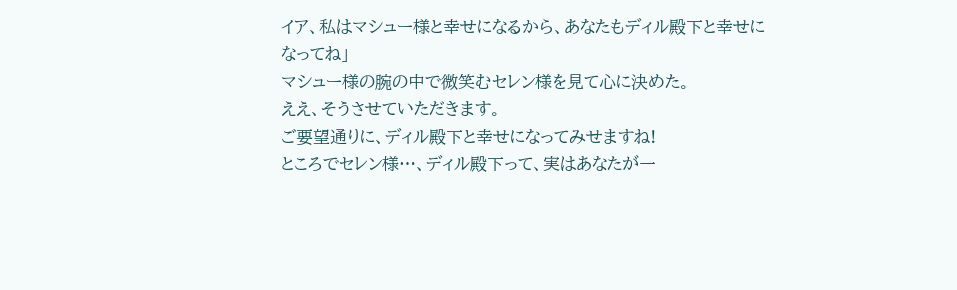イア、私はマシュー様と幸せになるから、あなたもディル殿下と幸せになってね」
マシュー様の腕の中で微笑むセレン様を見て心に決めた。
ええ、そうさせていただきます。
ご要望通りに、ディル殿下と幸せになってみせますね!
ところでセレン様…、ディル殿下って、実はあなたが一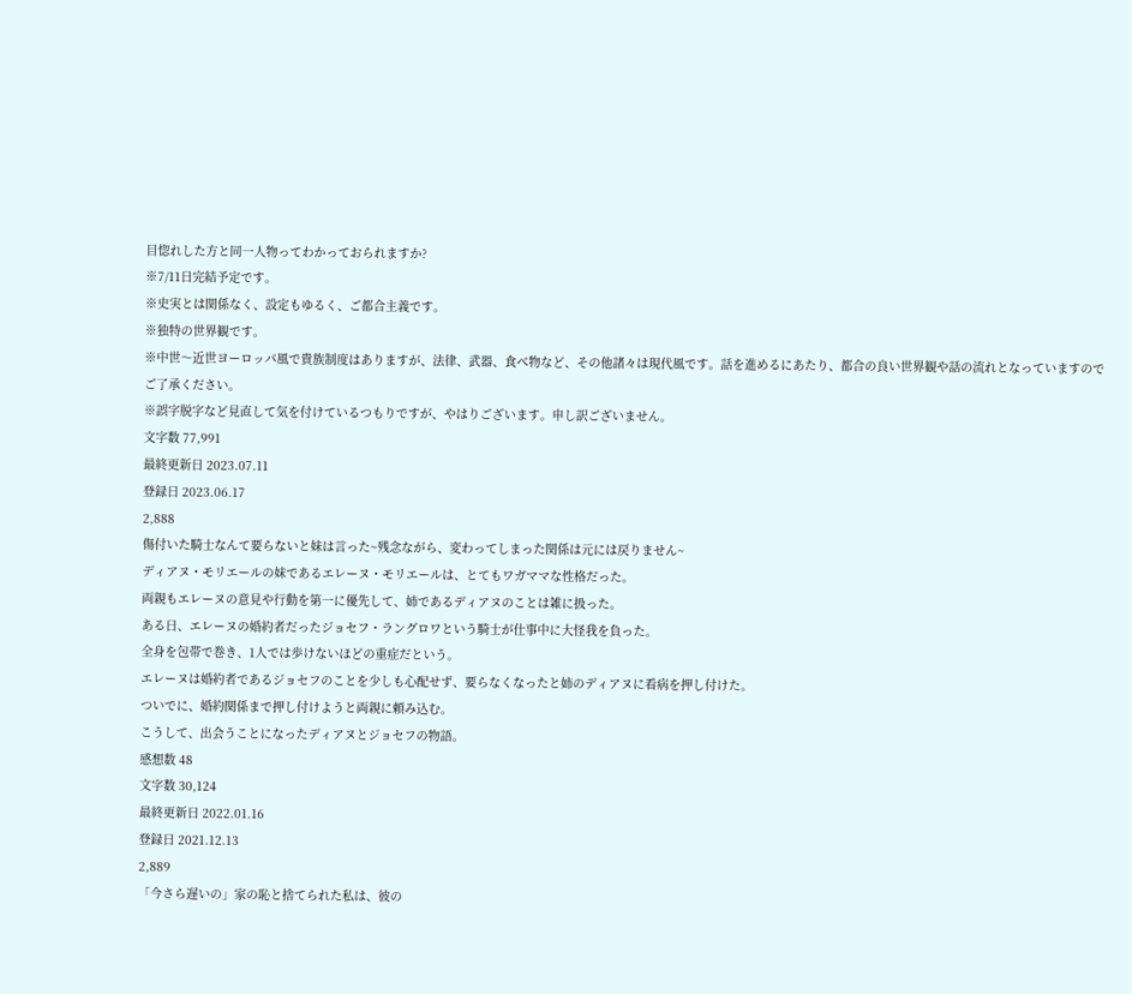目惚れした方と同一人物ってわかっておられますか?
※7/11日完結予定です。
※史実とは関係なく、設定もゆるく、ご都合主義です。
※独特の世界観です。
※中世〜近世ヨーロッパ風で貴族制度はありますが、法律、武器、食べ物など、その他諸々は現代風です。話を進めるにあたり、都合の良い世界観や話の流れとなっていますのでご了承ください。
※誤字脱字など見直して気を付けているつもりですが、やはりございます。申し訳ございません。
文字数 77,991
最終更新日 2023.07.11
登録日 2023.06.17
2,888
傷付いた騎士なんて要らないと妹は言った~残念ながら、変わってしまった関係は元には戻りません~
ディアヌ・モリエールの妹であるエレーヌ・モリエールは、とてもワガママな性格だった。
両親もエレーヌの意見や行動を第一に優先して、姉であるディアヌのことは雑に扱った。
ある日、エレーヌの婚約者だったジョセフ・ラングロワという騎士が仕事中に大怪我を負った。
全身を包帯で巻き、1人では歩けないほどの重症だという。
エレーヌは婚約者であるジョセフのことを少しも心配せず、要らなくなったと姉のディアヌに看病を押し付けた。
ついでに、婚約関係まで押し付けようと両親に頼み込む。
こうして、出会うことになったディアヌとジョセフの物語。
感想数 48
文字数 30,124
最終更新日 2022.01.16
登録日 2021.12.13
2,889
「今さら遅いの」家の恥と捨てられた私は、彼の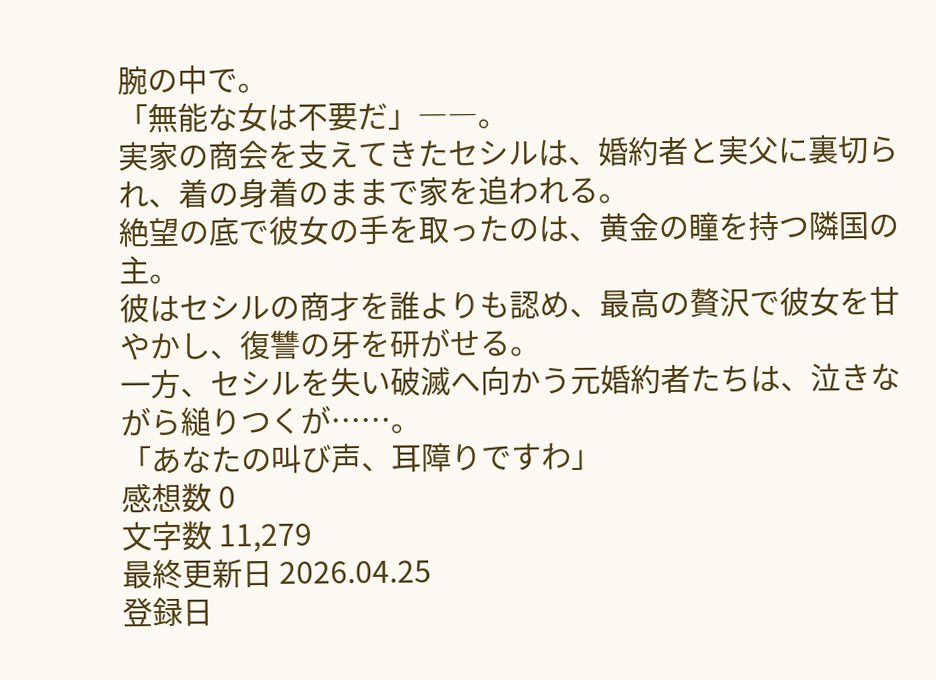腕の中で。
「無能な女は不要だ」――。
実家の商会を支えてきたセシルは、婚約者と実父に裏切られ、着の身着のままで家を追われる。
絶望の底で彼女の手を取ったのは、黄金の瞳を持つ隣国の主。
彼はセシルの商才を誰よりも認め、最高の贅沢で彼女を甘やかし、復讐の牙を研がせる。
一方、セシルを失い破滅へ向かう元婚約者たちは、泣きながら縋りつくが……。
「あなたの叫び声、耳障りですわ」
感想数 0
文字数 11,279
最終更新日 2026.04.25
登録日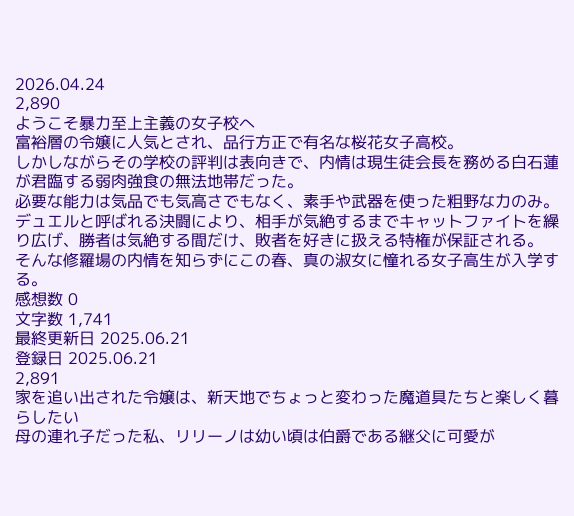2026.04.24
2,890
ようこそ暴力至上主義の女子校へ
富裕層の令嬢に人気とされ、品行方正で有名な桜花女子高校。
しかしながらその学校の評判は表向きで、内情は現生徒会長を務める白石蓮が君臨する弱肉強食の無法地帯だった。
必要な能力は気品でも気高さでもなく、素手や武器を使った粗野な力のみ。
デュエルと呼ばれる決闘により、相手が気絶するまでキャットファイトを繰り広げ、勝者は気絶する間だけ、敗者を好きに扱える特権が保証される。
そんな修羅場の内情を知らずにこの春、真の淑女に憧れる女子高生が入学する。
感想数 0
文字数 1,741
最終更新日 2025.06.21
登録日 2025.06.21
2,891
家を追い出された令嬢は、新天地でちょっと変わった魔道具たちと楽しく暮らしたい
母の連れ子だった私、リリーノは幼い頃は伯爵である継父に可愛が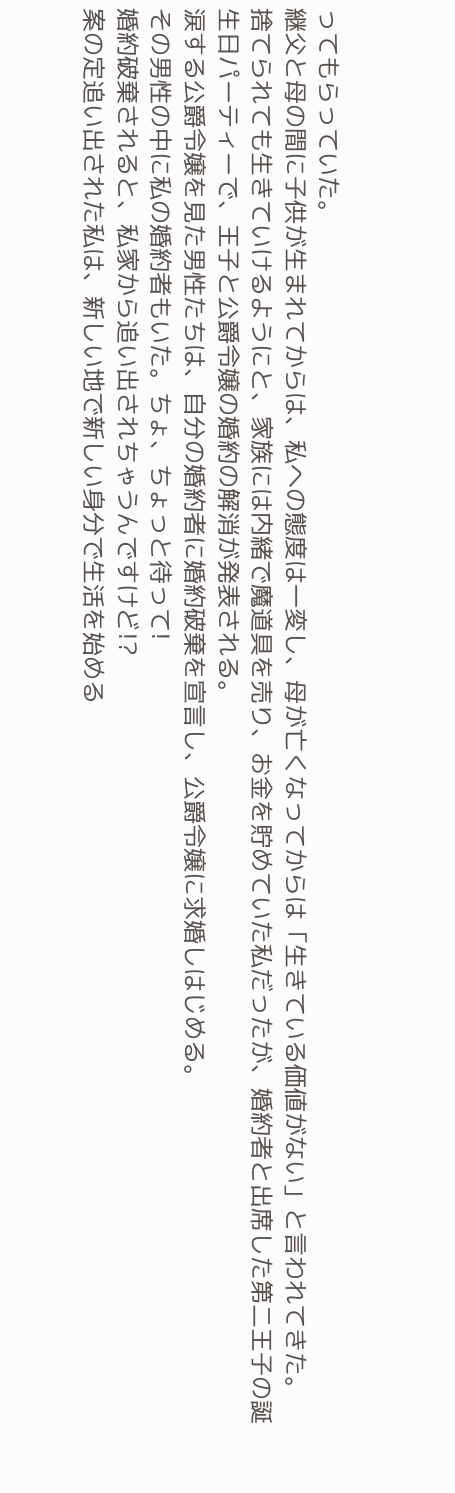ってもらっていた。
継父と母の間に子供が生まれてからは、私への態度は一変し、母が亡くなってからは「生きている価値がない」と言われてきた。
捨てられても生きていけるようにと、家族には内緒で魔道具を売り、お金を貯めていた私だったが、婚約者と出席した第二王子の誕生日パーティーで、王子と公爵令嬢の婚約の解消が発表される。
涙する公爵令嬢を見た男性たちは、自分の婚約者に婚約破棄を宣言し、公爵令嬢に求婚しはじめる。
その男性の中に私の婚約者もいた。ちょ、ちょっと待って!
婚約破棄されると、私家から追い出されちゃうんですけど!?
案の定追い出された私は、新しい地で新しい身分で生活を始める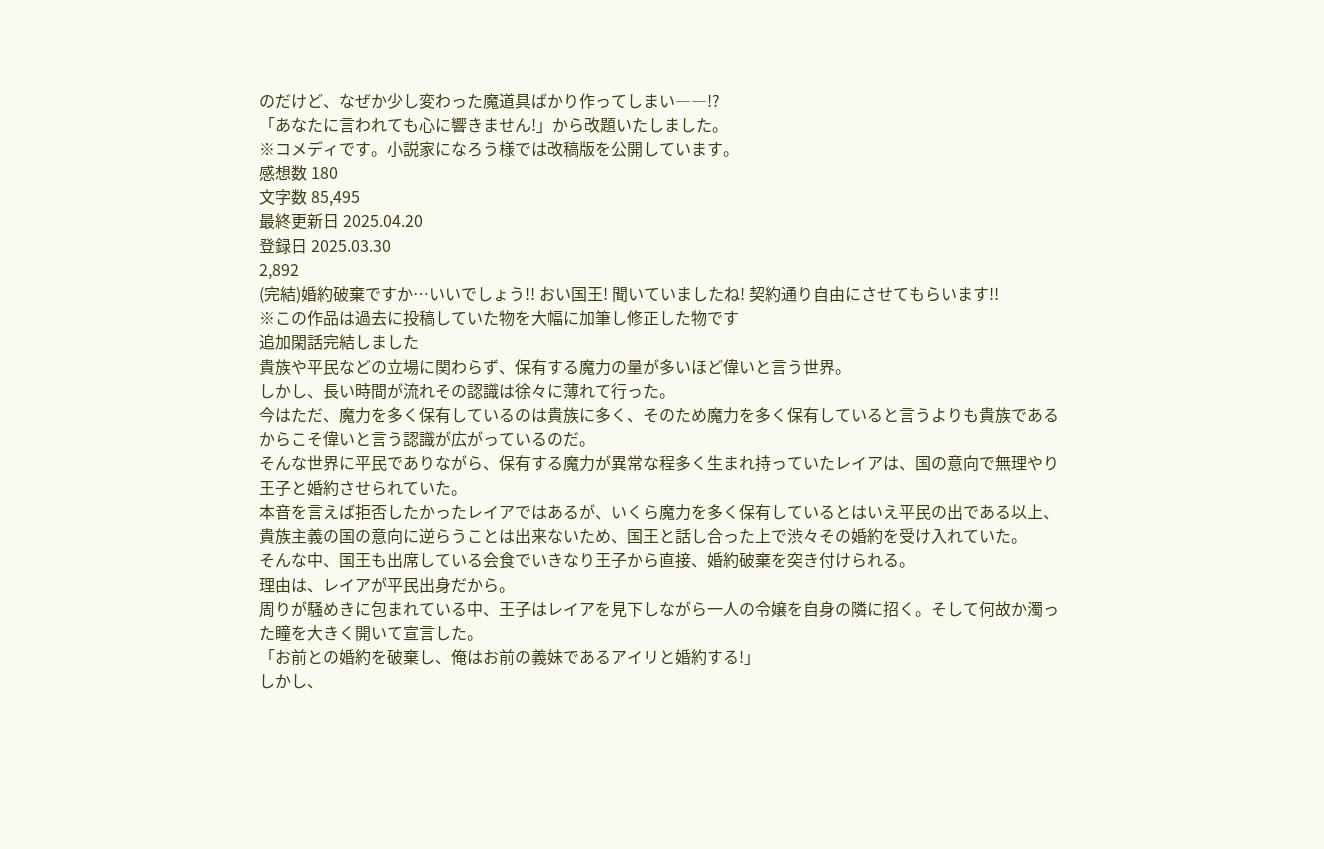のだけど、なぜか少し変わった魔道具ばかり作ってしまい――!?
「あなたに言われても心に響きません!」から改題いたしました。
※コメディです。小説家になろう様では改稿版を公開しています。
感想数 180
文字数 85,495
最終更新日 2025.04.20
登録日 2025.03.30
2,892
(完結)婚約破棄ですか…いいでしょう!! おい国王! 聞いていましたね! 契約通り自由にさせてもらいます!!
※この作品は過去に投稿していた物を大幅に加筆し修正した物です
追加閑話完結しました
貴族や平民などの立場に関わらず、保有する魔力の量が多いほど偉いと言う世界。
しかし、長い時間が流れその認識は徐々に薄れて行った。
今はただ、魔力を多く保有しているのは貴族に多く、そのため魔力を多く保有していると言うよりも貴族であるからこそ偉いと言う認識が広がっているのだ。
そんな世界に平民でありながら、保有する魔力が異常な程多く生まれ持っていたレイアは、国の意向で無理やり王子と婚約させられていた。
本音を言えば拒否したかったレイアではあるが、いくら魔力を多く保有しているとはいえ平民の出である以上、貴族主義の国の意向に逆らうことは出来ないため、国王と話し合った上で渋々その婚約を受け入れていた。
そんな中、国王も出席している会食でいきなり王子から直接、婚約破棄を突き付けられる。
理由は、レイアが平民出身だから。
周りが騒めきに包まれている中、王子はレイアを見下しながら一人の令嬢を自身の隣に招く。そして何故か濁った瞳を大きく開いて宣言した。
「お前との婚約を破棄し、俺はお前の義妹であるアイリと婚約する!」
しかし、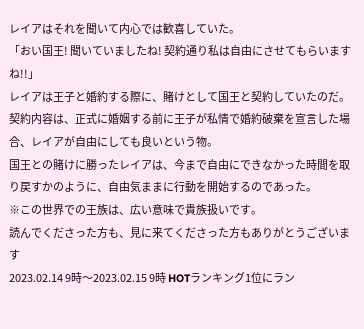レイアはそれを聞いて内心では歓喜していた。
「おい国王! 聞いていましたね! 契約通り私は自由にさせてもらいますね!!」
レイアは王子と婚約する際に、賭けとして国王と契約していたのだ。
契約内容は、正式に婚姻する前に王子が私情で婚約破棄を宣言した場合、レイアが自由にしても良いという物。
国王との賭けに勝ったレイアは、今まで自由にできなかった時間を取り戻すかのように、自由気ままに行動を開始するのであった。
※この世界での王族は、広い意味で貴族扱いです。
読んでくださった方も、見に来てくださった方もありがとうございます
2023.02.14 9時〜2023.02.15 9時 HOTランキング1位にラン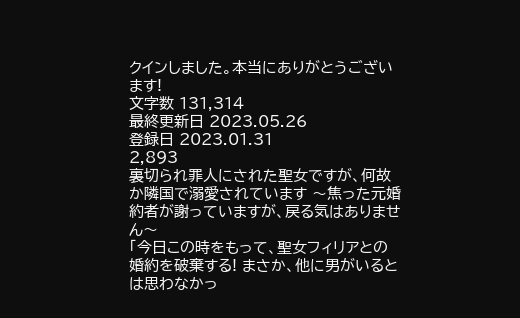クインしました。本当にありがとうございます!
文字数 131,314
最終更新日 2023.05.26
登録日 2023.01.31
2,893
裏切られ罪人にされた聖女ですが、何故か隣国で溺愛されています 〜焦った元婚約者が謝っていますが、戻る気はありません〜
「今日この時をもって、聖女フィリアとの婚約を破棄する! まさか、他に男がいるとは思わなかっ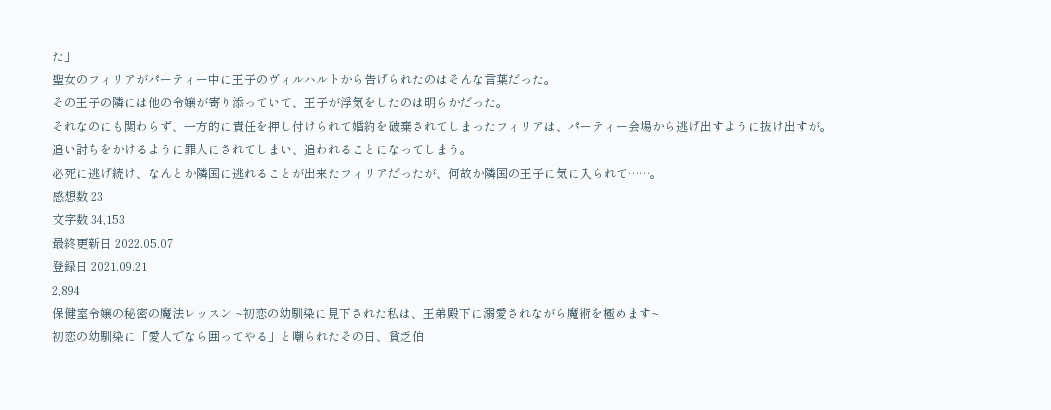た」
聖女のフィリアがパーティー中に王子のヴィルハルトから告げられたのはそんな言葉だった。
その王子の隣には他の令嬢が寄り添っていて、王子が浮気をしたのは明らかだった。
それなのにも関わらず、一方的に責任を押し付けられて婚約を破棄されてしまったフィリアは、パーティー会場から逃げ出すように抜け出すが。
追い討ちをかけるように罪人にされてしまい、追われることになってしまう。
必死に逃げ続け、なんとか隣国に逃れることが出来たフィリアだったが、何故か隣国の王子に気に入られて……。
感想数 23
文字数 34,153
最終更新日 2022.05.07
登録日 2021.09.21
2,894
保健室令嬢の秘密の魔法レッスン ~初恋の幼馴染に見下された私は、王弟殿下に溺愛されながら魔術を極めます~
初恋の幼馴染に「愛人でなら囲ってやる」と嘲られたその日、貧乏伯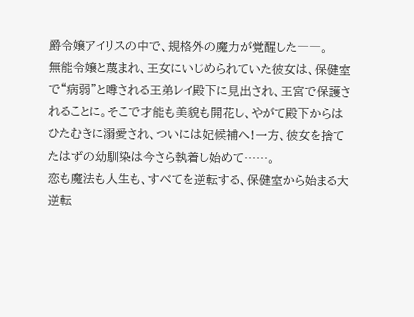爵令嬢アイリスの中で、規格外の魔力が覚醒した――。
無能令嬢と蔑まれ、王女にいじめられていた彼女は、保健室で“病弱”と噂される王弟レイ殿下に見出され、王宮で保護されることに。そこで才能も美貌も開花し、やがて殿下からはひたむきに溺愛され、ついには妃候補へ!一方、彼女を捨てたはずの幼馴染は今さら執着し始めて……。
恋も魔法も人生も、すべてを逆転する、保健室から始まる大逆転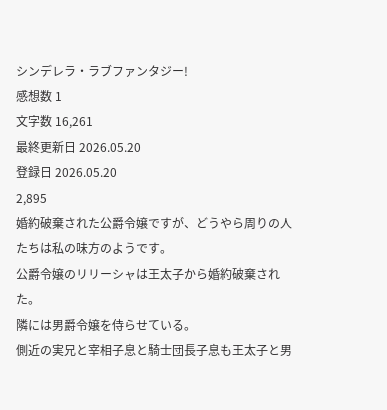シンデレラ・ラブファンタジー!
感想数 1
文字数 16,261
最終更新日 2026.05.20
登録日 2026.05.20
2,895
婚約破棄された公爵令嬢ですが、どうやら周りの人たちは私の味方のようです。
公爵令嬢のリリーシャは王太子から婚約破棄された。
隣には男爵令嬢を侍らせている。
側近の実兄と宰相子息と騎士団長子息も王太子と男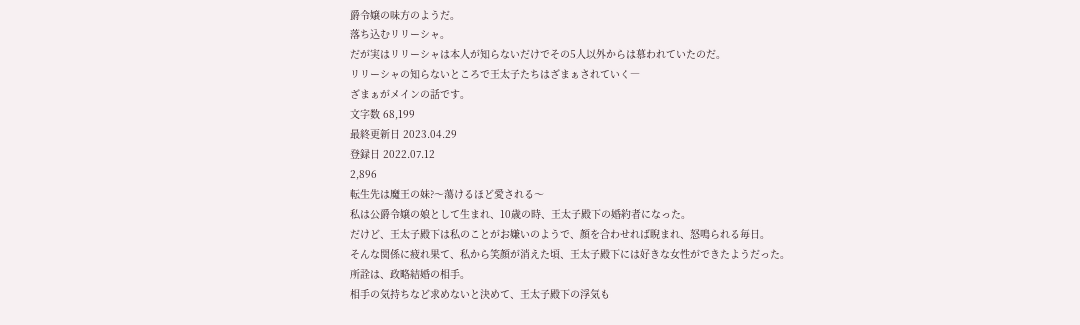爵令嬢の味方のようだ。
落ち込むリリーシャ。
だが実はリリーシャは本人が知らないだけでその5人以外からは慕われていたのだ。
リリーシャの知らないところで王太子たちはざまぁされていく―
ざまぁがメインの話です。
文字数 68,199
最終更新日 2023.04.29
登録日 2022.07.12
2,896
転生先は魔王の妹?〜蕩けるほど愛される〜
私は公爵令嬢の娘として生まれ、10歳の時、王太子殿下の婚約者になった。
だけど、王太子殿下は私のことがお嫌いのようで、顔を合わせれば睨まれ、怒鳴られる毎日。
そんな関係に疲れ果て、私から笑顔が消えた頃、王太子殿下には好きな女性ができたようだった。
所詮は、政略結婚の相手。
相手の気持ちなど求めないと決めて、王太子殿下の浮気も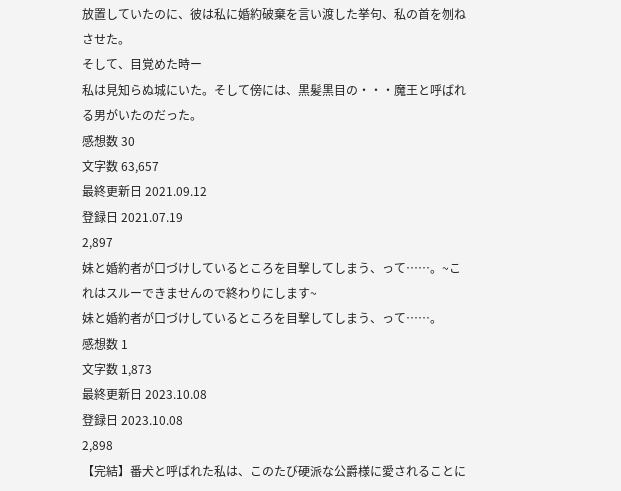放置していたのに、彼は私に婚約破棄を言い渡した挙句、私の首を刎ねさせた。
そして、目覚めた時ー
私は見知らぬ城にいた。そして傍には、黒髪黒目の・・・魔王と呼ばれる男がいたのだった。
感想数 30
文字数 63,657
最終更新日 2021.09.12
登録日 2021.07.19
2,897
妹と婚約者が口づけしているところを目撃してしまう、って……。~これはスルーできませんので終わりにします~
妹と婚約者が口づけしているところを目撃してしまう、って……。
感想数 1
文字数 1,873
最終更新日 2023.10.08
登録日 2023.10.08
2,898
【完結】番犬と呼ばれた私は、このたび硬派な公爵様に愛されることに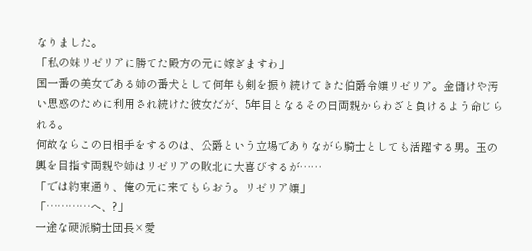なりました。
「私の妹リゼリアに勝てた殿方の元に嫁ぎますわ」
国一番の美女である姉の番犬として何年も剣を振り続けてきた伯爵令嬢リゼリア。金儲けや汚い思惑のために利用され続けた彼女だが、5年目となるその日両親からわざと負けるよう命じられる。
何故ならこの日相手をするのは、公爵という立場でありながら騎士としても活躍する男。玉の輿を目指す両親や姉はリゼリアの敗北に大喜びするが……
「では約束通り、俺の元に来てもらおう。リゼリア嬢」
「…………へ、?」
一途な硬派騎士団長×愛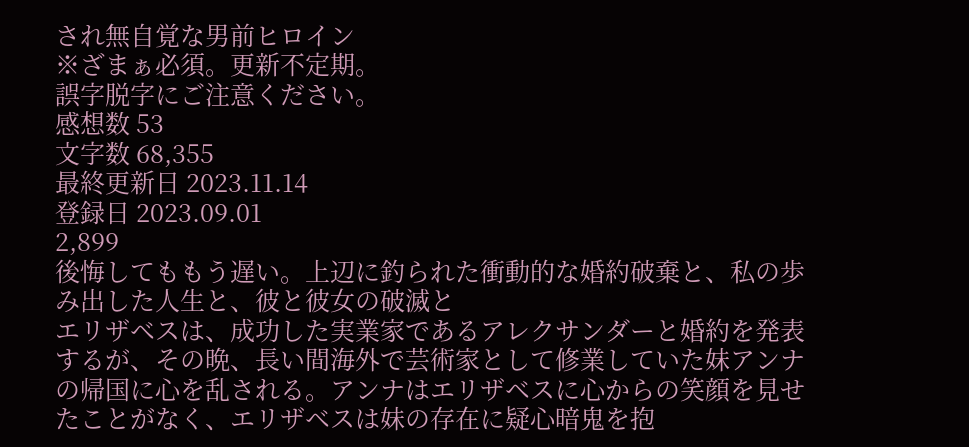され無自覚な男前ヒロイン
※ざまぁ必須。更新不定期。
誤字脱字にご注意ください。
感想数 53
文字数 68,355
最終更新日 2023.11.14
登録日 2023.09.01
2,899
後悔してももう遅い。上辺に釣られた衝動的な婚約破棄と、私の歩み出した人生と、彼と彼女の破滅と
エリザベスは、成功した実業家であるアレクサンダーと婚約を発表するが、その晩、長い間海外で芸術家として修業していた妹アンナの帰国に心を乱される。アンナはエリザベスに心からの笑顔を見せたことがなく、エリザベスは妹の存在に疑心暗鬼を抱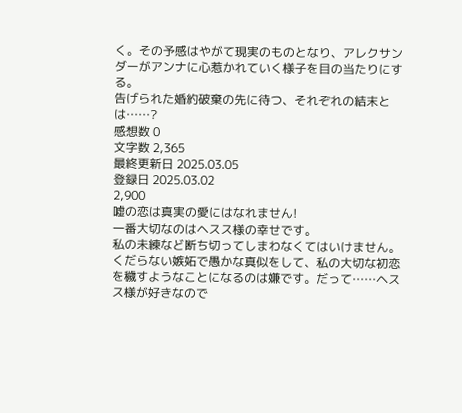く。その予感はやがて現実のものとなり、アレクサンダーがアンナに心惹かれていく様子を目の当たりにする。
告げられた婚約破棄の先に待つ、それぞれの結末とは……?
感想数 0
文字数 2,365
最終更新日 2025.03.05
登録日 2025.03.02
2,900
嘘の恋は真実の愛にはなれません!
一番大切なのはヘスス様の幸せです。
私の未練など断ち切ってしまわなくてはいけません。くだらない嫉妬で愚かな真似をして、私の大切な初恋を穢すようなことになるのは嫌です。だって……ヘスス様が好きなので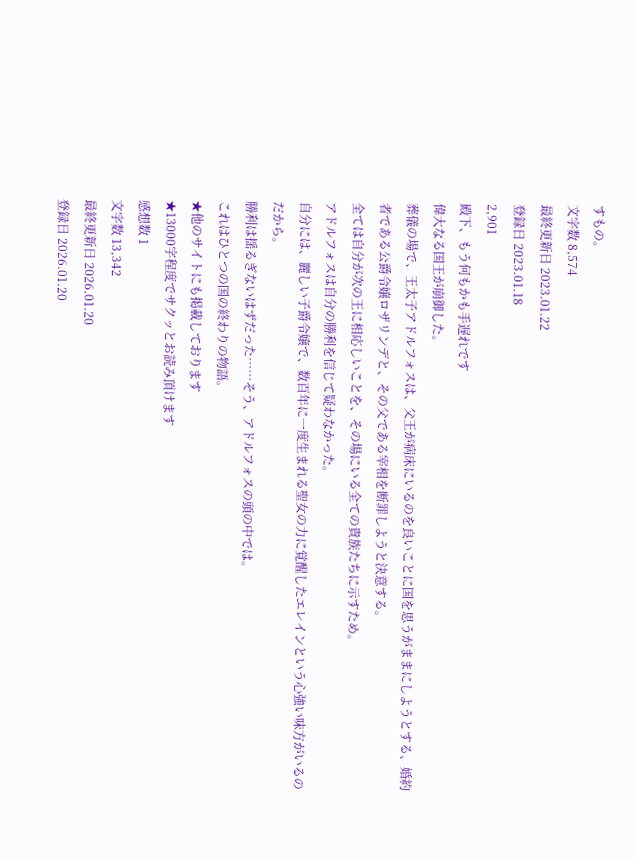すもの。
文字数 8,574
最終更新日 2023.01.22
登録日 2023.01.18
2,901
殿下、もう何もかも手遅れです
偉大なる国王が崩御した。
葬儀の場で、王太子アドルフォスは、父王が病床にいるのを良いことに国を思うがままにしようとする、婚約者である公爵令嬢ロザリンデと、その父である宰相を断罪しようと決意する。
全ては自分が次の王に相応しいことを、その場にいる全ての貴族たちに示すため。
アドルフォスは自分の勝利を信じて疑わなかった。
自分には、麗しい子爵令嬢で、数百年に一度生まれる聖女の力に覚醒したエレインという心強い味方がいるのだから。
勝利は揺るぎないはずだった……そう、アドルフォスの頭の中では。
これはひとつの国の終わりの物語。
★他のサイトにも掲載しております
★13000字程度でサクッとお読み頂けます
感想数 1
文字数 13,342
最終更新日 2026.01.20
登録日 2026.01.20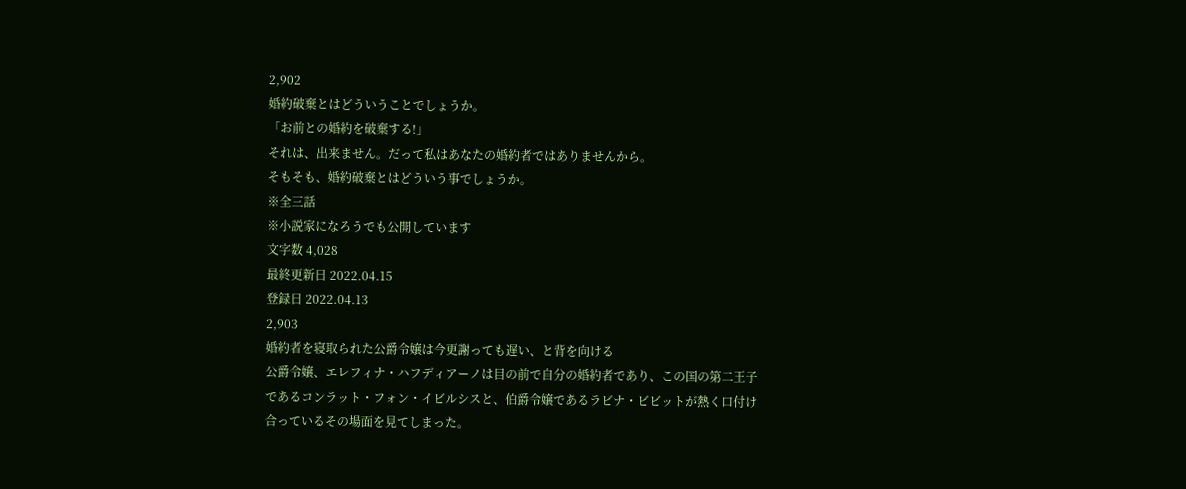2,902
婚約破棄とはどういうことでしょうか。
「お前との婚約を破棄する!」
それは、出来ません。だって私はあなたの婚約者ではありませんから。
そもそも、婚約破棄とはどういう事でしょうか。
※全三話
※小説家になろうでも公開しています
文字数 4,028
最終更新日 2022.04.15
登録日 2022.04.13
2,903
婚約者を寝取られた公爵令嬢は今更謝っても遅い、と背を向ける
公爵令嬢、エレフィナ・ハフディアーノは目の前で自分の婚約者であり、この国の第二王子であるコンラット・フォン・イビルシスと、伯爵令嬢であるラビナ・ビビットが熱く口付け合っているその場面を見てしまった。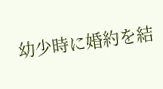幼少時に婚約を結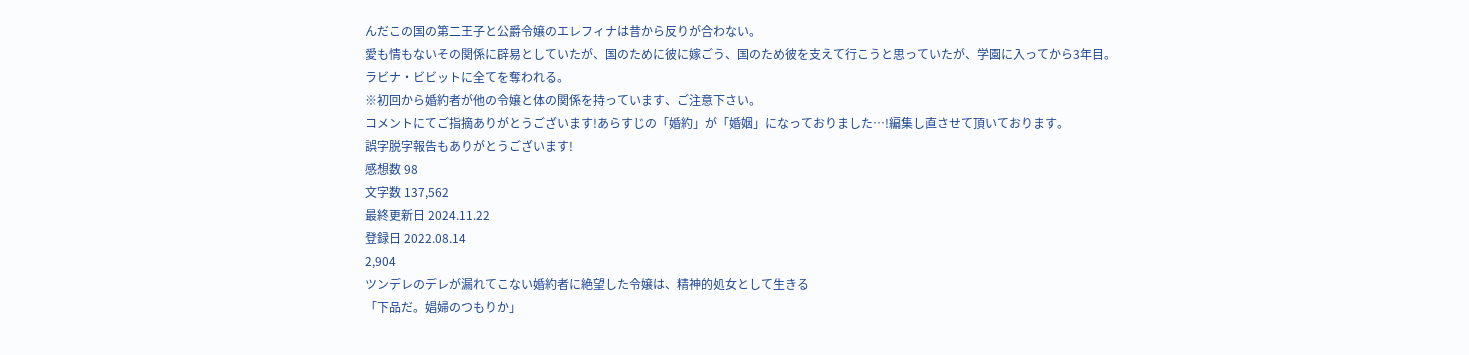んだこの国の第二王子と公爵令嬢のエレフィナは昔から反りが合わない。
愛も情もないその関係に辟易としていたが、国のために彼に嫁ごう、国のため彼を支えて行こうと思っていたが、学園に入ってから3年目。
ラビナ・ビビットに全てを奪われる。
※初回から婚約者が他の令嬢と体の関係を持っています、ご注意下さい。
コメントにてご指摘ありがとうございます!あらすじの「婚約」が「婚姻」になっておりました…!編集し直させて頂いております。
誤字脱字報告もありがとうございます!
感想数 98
文字数 137,562
最終更新日 2024.11.22
登録日 2022.08.14
2,904
ツンデレのデレが漏れてこない婚約者に絶望した令嬢は、精神的処女として生きる
「下品だ。娼婦のつもりか」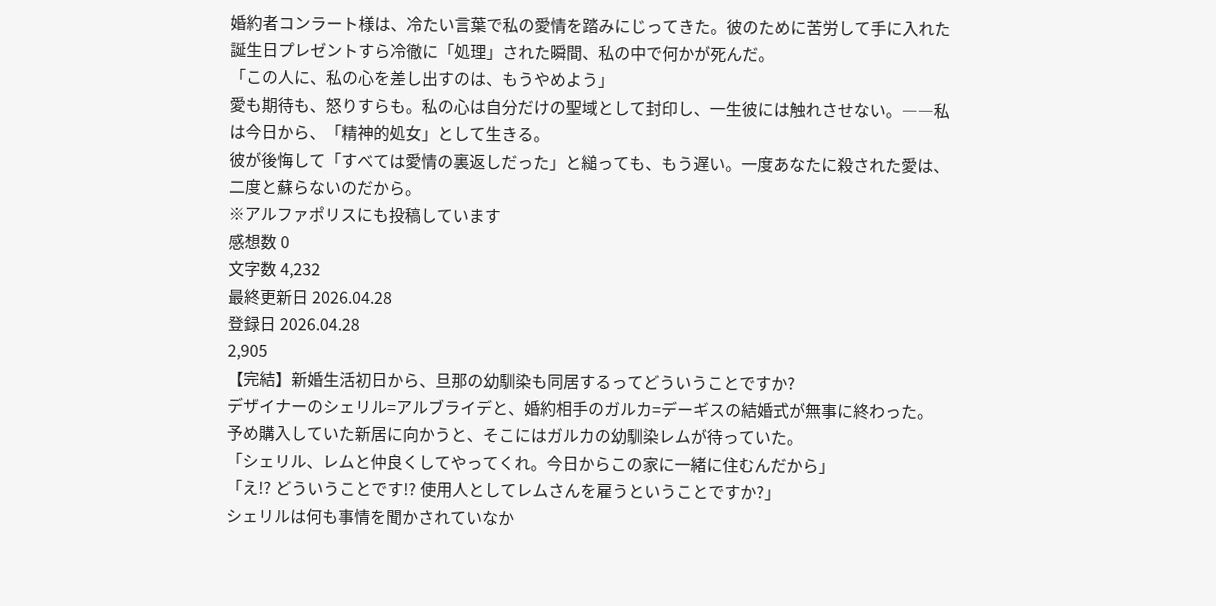婚約者コンラート様は、冷たい言葉で私の愛情を踏みにじってきた。彼のために苦労して手に入れた誕生日プレゼントすら冷徹に「処理」された瞬間、私の中で何かが死んだ。
「この人に、私の心を差し出すのは、もうやめよう」
愛も期待も、怒りすらも。私の心は自分だけの聖域として封印し、一生彼には触れさせない。――私は今日から、「精神的処女」として生きる。
彼が後悔して「すべては愛情の裏返しだった」と縋っても、もう遅い。一度あなたに殺された愛は、二度と蘇らないのだから。
※アルファポリスにも投稿しています
感想数 0
文字数 4,232
最終更新日 2026.04.28
登録日 2026.04.28
2,905
【完結】新婚生活初日から、旦那の幼馴染も同居するってどういうことですか?
デザイナーのシェリル=アルブライデと、婚約相手のガルカ=デーギスの結婚式が無事に終わった。
予め購入していた新居に向かうと、そこにはガルカの幼馴染レムが待っていた。
「シェリル、レムと仲良くしてやってくれ。今日からこの家に一緒に住むんだから」
「え!? どういうことです!? 使用人としてレムさんを雇うということですか?」
シェリルは何も事情を聞かされていなか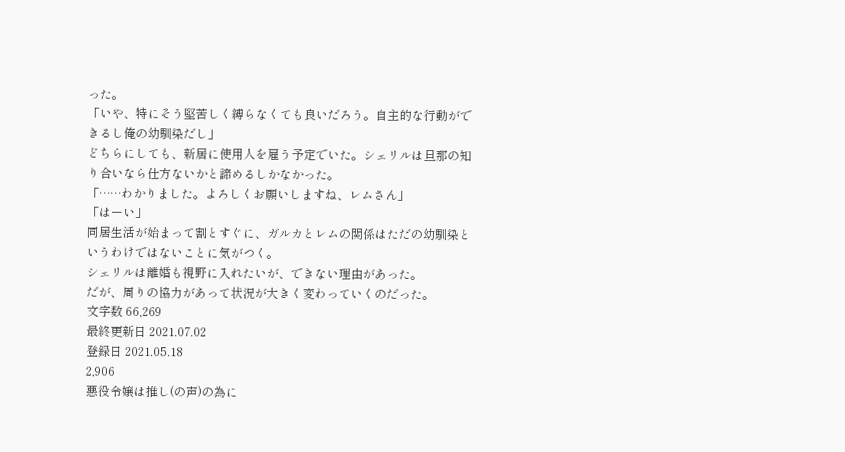った。
「いや、特にそう堅苦しく縛らなくても良いだろう。自主的な行動ができるし俺の幼馴染だし」
どちらにしても、新居に使用人を雇う予定でいた。シェリルは旦那の知り合いなら仕方ないかと諦めるしかなかった。
「……わかりました。よろしくお願いしますね、レムさん」
「はーい」
同居生活が始まって割とすぐに、ガルカとレムの関係はただの幼馴染というわけではないことに気がつく。
シェリルは離婚も視野に入れたいが、できない理由があった。
だが、周りの協力があって状況が大きく変わっていくのだった。
文字数 66,269
最終更新日 2021.07.02
登録日 2021.05.18
2,906
悪役令嬢は推し(の声)の為に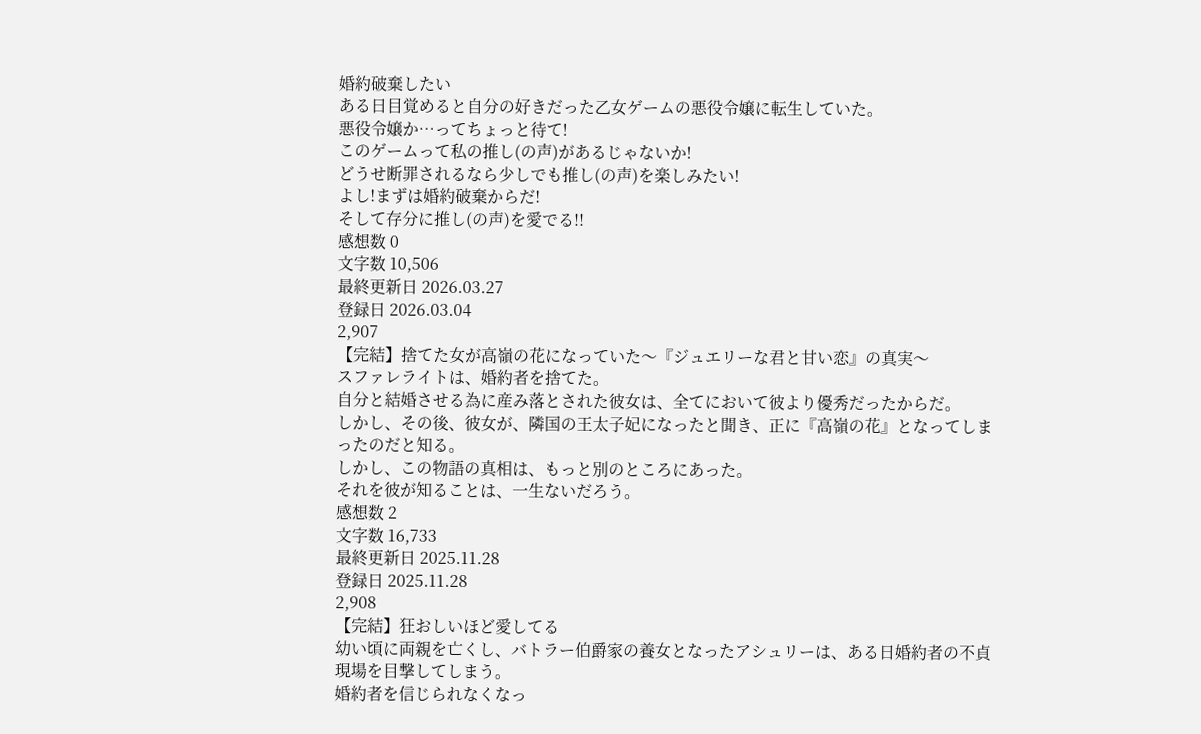婚約破棄したい
ある日目覚めると自分の好きだった乙女ゲームの悪役令嬢に転生していた。
悪役令嬢か…ってちょっと待て!
このゲームって私の推し(の声)があるじゃないか!
どうせ断罪されるなら少しでも推し(の声)を楽しみたい!
よし!まずは婚約破棄からだ!
そして存分に推し(の声)を愛でる!!
感想数 0
文字数 10,506
最終更新日 2026.03.27
登録日 2026.03.04
2,907
【完結】捨てた女が高嶺の花になっていた〜『ジュエリーな君と甘い恋』の真実〜
スファレライトは、婚約者を捨てた。
自分と結婚させる為に産み落とされた彼女は、全てにおいて彼より優秀だったからだ。
しかし、その後、彼女が、隣国の王太子妃になったと聞き、正に『高嶺の花』となってしまったのだと知る。
しかし、この物語の真相は、もっと別のところにあった。
それを彼が知ることは、一生ないだろう。
感想数 2
文字数 16,733
最終更新日 2025.11.28
登録日 2025.11.28
2,908
【完結】狂おしいほど愛してる
幼い頃に両親を亡くし、バトラー伯爵家の養女となったアシュリーは、ある日婚約者の不貞現場を目撃してしまう。
婚約者を信じられなくなっ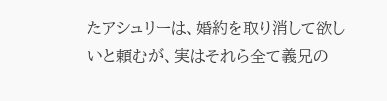たアシュリーは、婚約を取り消して欲しいと頼むが、実はそれら全て義兄の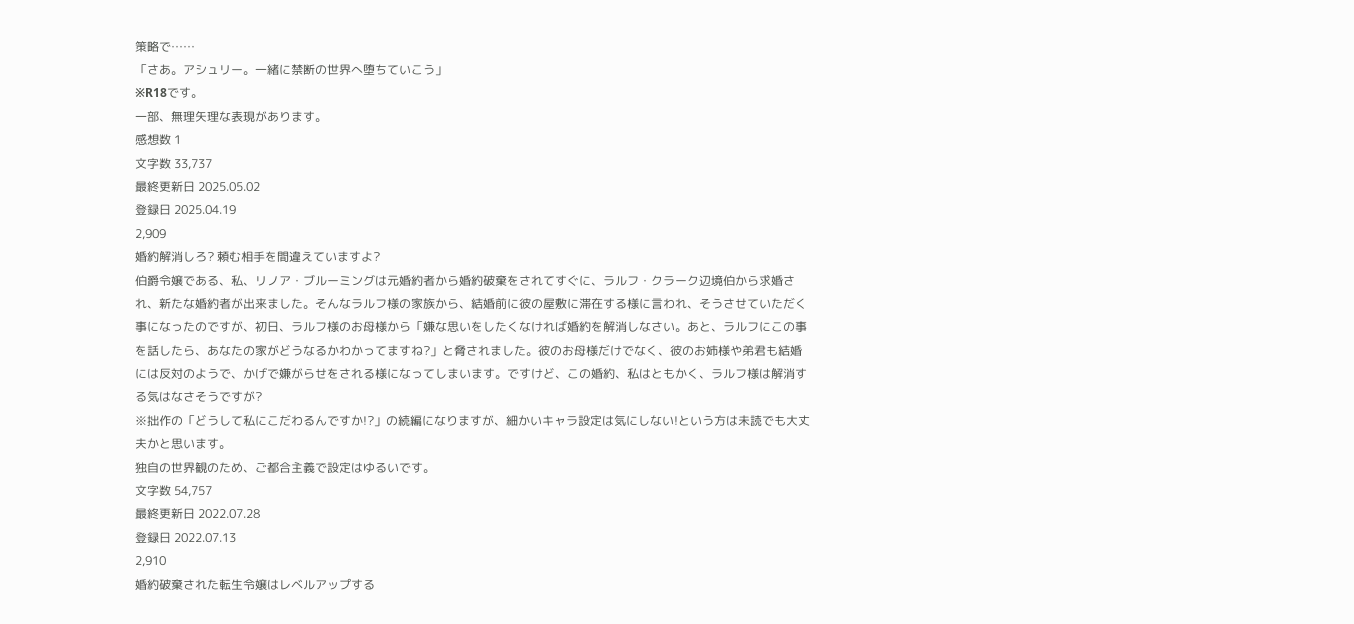策略で……
「さあ。アシュリー。一緒に禁断の世界へ堕ちていこう」
※R18です。
一部、無理矢理な表現があります。
感想数 1
文字数 33,737
最終更新日 2025.05.02
登録日 2025.04.19
2,909
婚約解消しろ? 頼む相手を間違えていますよ?
伯爵令嬢である、私、リノア・ブルーミングは元婚約者から婚約破棄をされてすぐに、ラルフ・クラーク辺境伯から求婚され、新たな婚約者が出来ました。そんなラルフ様の家族から、結婚前に彼の屋敷に滞在する様に言われ、そうさせていただく事になったのですが、初日、ラルフ様のお母様から「嫌な思いをしたくなければ婚約を解消しなさい。あと、ラルフにこの事を話したら、あなたの家がどうなるかわかってますね?」と脅されました。彼のお母様だけでなく、彼のお姉様や弟君も結婚には反対のようで、かげで嫌がらせをされる様になってしまいます。ですけど、この婚約、私はともかく、ラルフ様は解消する気はなさそうですが?
※拙作の「どうして私にこだわるんですか!?」の続編になりますが、細かいキャラ設定は気にしない!という方は未読でも大丈夫かと思います。
独自の世界観のため、ご都合主義で設定はゆるいです。
文字数 54,757
最終更新日 2022.07.28
登録日 2022.07.13
2,910
婚約破棄された転生令嬢はレベルアップする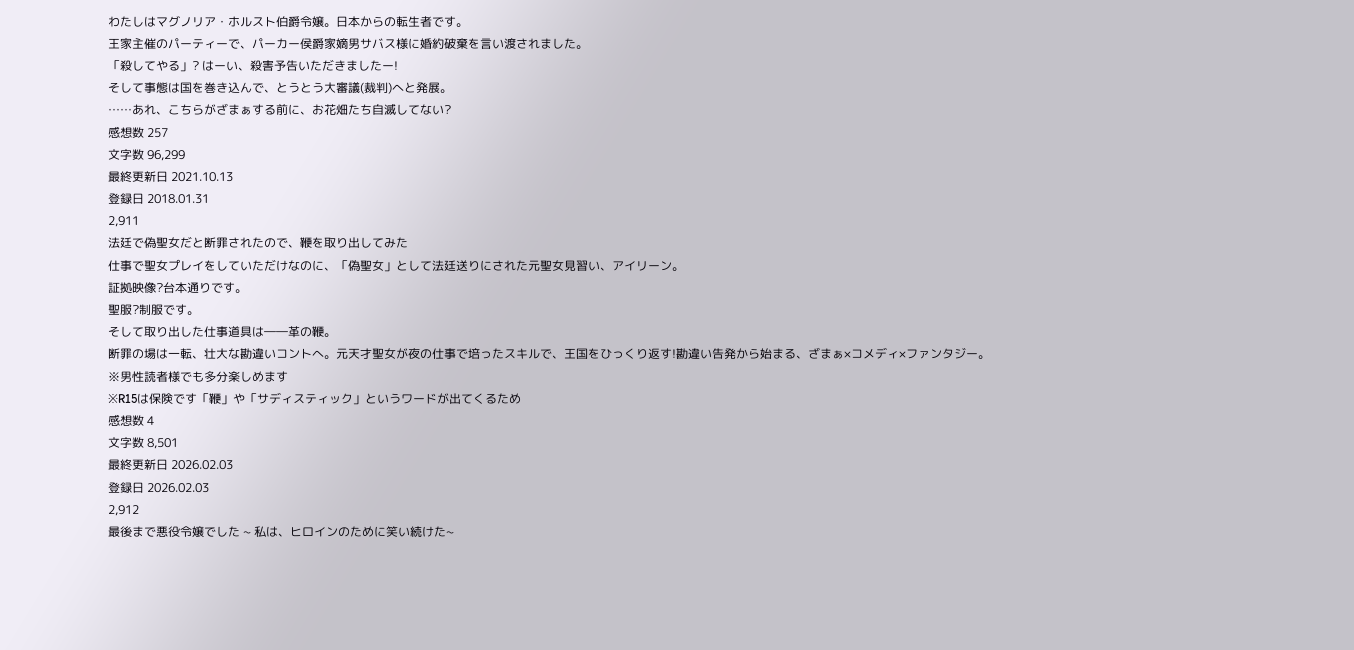わたしはマグノリア・ホルスト伯爵令嬢。日本からの転生者です。
王家主催のパーティーで、パーカー侯爵家嫡男サバス様に婚約破棄を言い渡されました。
「殺してやる」? はーい、殺害予告いただきましたー!
そして事態は国を巻き込んで、とうとう大審議(裁判)へと発展。
……あれ、こちらがざまぁする前に、お花畑たち自滅してない?
感想数 257
文字数 96,299
最終更新日 2021.10.13
登録日 2018.01.31
2,911
法廷で偽聖女だと断罪されたので、鞭を取り出してみた
仕事で聖女プレイをしていただけなのに、「偽聖女」として法廷送りにされた元聖女見習い、アイリーン。
証拠映像?台本通りです。
聖服?制服です。
そして取り出した仕事道具は――革の鞭。
断罪の場は一転、壮大な勘違いコントへ。元天才聖女が夜の仕事で培ったスキルで、王国をひっくり返す!勘違い告発から始まる、ざまぁ×コメディ×ファンタジー。
※男性読者様でも多分楽しめます
※R15は保険です「鞭」や「サディスティック」というワードが出てくるため
感想数 4
文字数 8,501
最終更新日 2026.02.03
登録日 2026.02.03
2,912
最後まで悪役令嬢でした ~ 私は、ヒロインのために笑い続けた~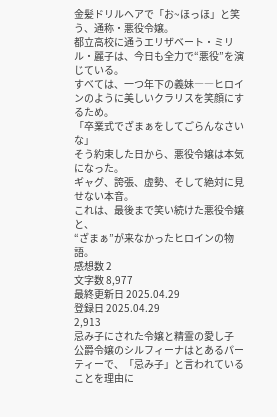金髪ドリルヘアで「お~ほっほ」と笑う、通称・悪役令嬢。
都立高校に通うエリザベート・ミリル・麗子は、今日も全力で“悪役”を演じている。
すべては、一つ年下の義妹――ヒロインのように美しいクラリスを笑顔にするため。
「卒業式でざまぁをしてごらんなさいな」
そう約束した日から、悪役令嬢は本気になった。
ギャグ、誇張、虚勢、そして絶対に見せない本音。
これは、最後まで笑い続けた悪役令嬢と、
“ざまぁ”が来なかったヒロインの物語。
感想数 2
文字数 8,977
最終更新日 2025.04.29
登録日 2025.04.29
2,913
忌み子にされた令嬢と精霊の愛し子
公爵令嬢のシルフィーナはとあるパーティーで、「忌み子」と言われていることを理由に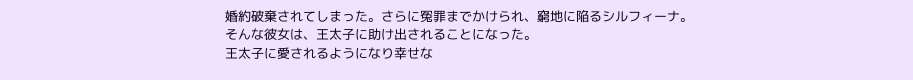婚約破棄されてしまった。さらに冤罪までかけられ、窮地に陥るシルフィーナ。
そんな彼女は、王太子に助け出されることになった。
王太子に愛されるようになり幸せな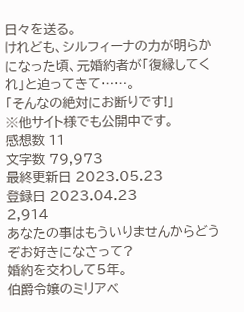日々を送る。
けれども、シルフィーナの力が明らかになった頃、元婚約者が「復縁してくれ」と迫ってきて……。
「そんなの絶対にお断りです!」
※他サイト様でも公開中です。
感想数 11
文字数 79,973
最終更新日 2023.05.23
登録日 2023.04.23
2,914
あなたの事はもういりませんからどうぞお好きになさって?
婚約を交わして5年。
伯爵令嬢のミリアベ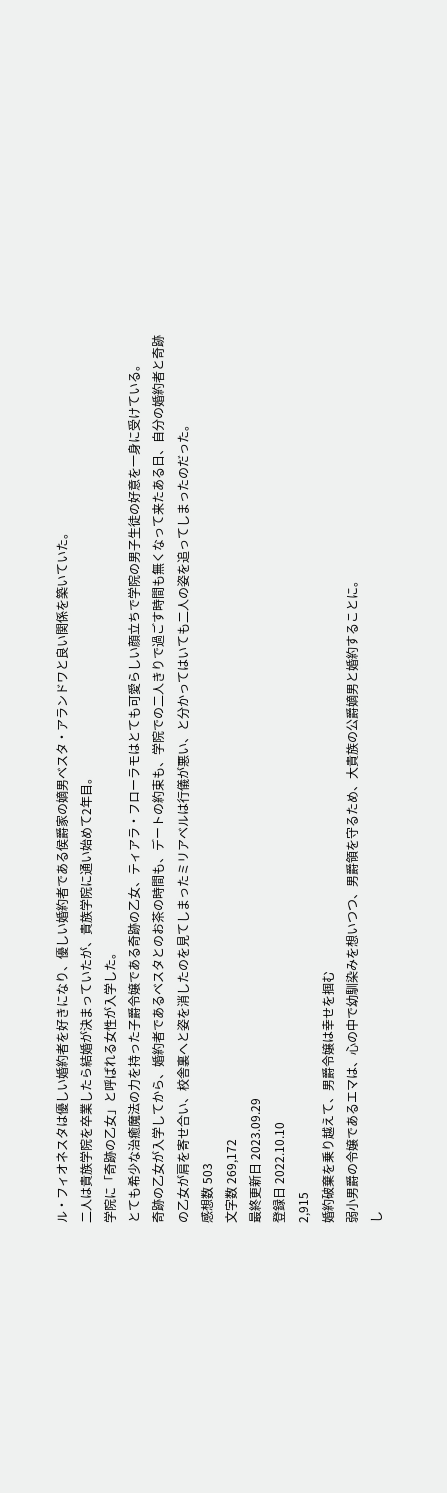ル・フィオネスタは優しい婚約者を好きになり、優しい婚約者である侯爵家の嫡男ベスタ・アランドワと良い関係を築いていた。
二人は貴族学院を卒業したら結婚が決まっていたが、貴族学院に通い始めて2年目。
学院に「奇跡の乙女」と呼ばれる女性が入学した。
とても希少な治癒魔法の力を持った子爵令嬢である奇跡の乙女、ティアラ・フローラモはとても可愛らしい顔立ちで学院の男子生徒の好意を一身に受けている。
奇跡の乙女が入学してから、婚約者であるベスタとのお茶の時間も、デートの約束も、学院での二人きりで過ごす時間も無くなって来たある日、自分の婚約者と奇跡の乙女が肩を寄せ合い、校舎裏へと姿を消したのを見てしまったミリアベルは行儀が悪い、と分かってはいても二人の姿を追ってしまったのだった。
感想数 503
文字数 269,172
最終更新日 2023.09.29
登録日 2022.10.10
2,915
婚約破棄を乗り越えて、男爵令嬢は幸せを掴む
弱小男爵の令嬢であるエマは、心の中で幼馴染みを想いつつ、男爵領を守るため、大貴族の公爵嫡男と婚約することに。
し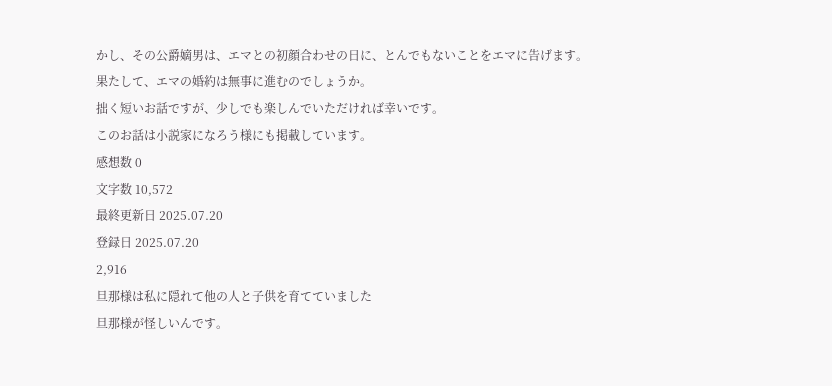かし、その公爵嫡男は、エマとの初顔合わせの日に、とんでもないことをエマに告げます。
果たして、エマの婚約は無事に進むのでしょうか。
拙く短いお話ですが、少しでも楽しんでいただければ幸いです。
このお話は小説家になろう様にも掲載しています。
感想数 0
文字数 10,572
最終更新日 2025.07.20
登録日 2025.07.20
2,916
旦那様は私に隠れて他の人と子供を育てていました
旦那様が怪しいんです。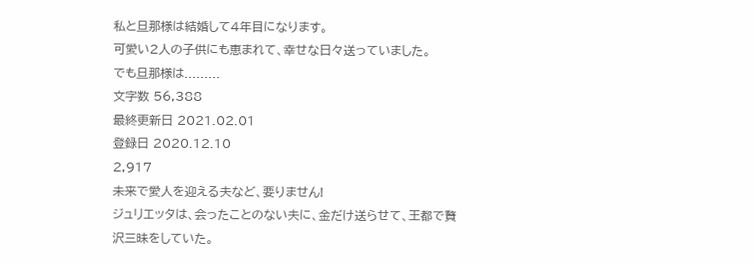私と旦那様は結婚して4年目になります。
可愛い2人の子供にも恵まれて、幸せな日々送っていました。
でも旦那様は.........
文字数 56,388
最終更新日 2021.02.01
登録日 2020.12.10
2,917
未来で愛人を迎える夫など、要りません!
ジュリエッタは、会ったことのない夫に、金だけ送らせて、王都で贅沢三昧をしていた。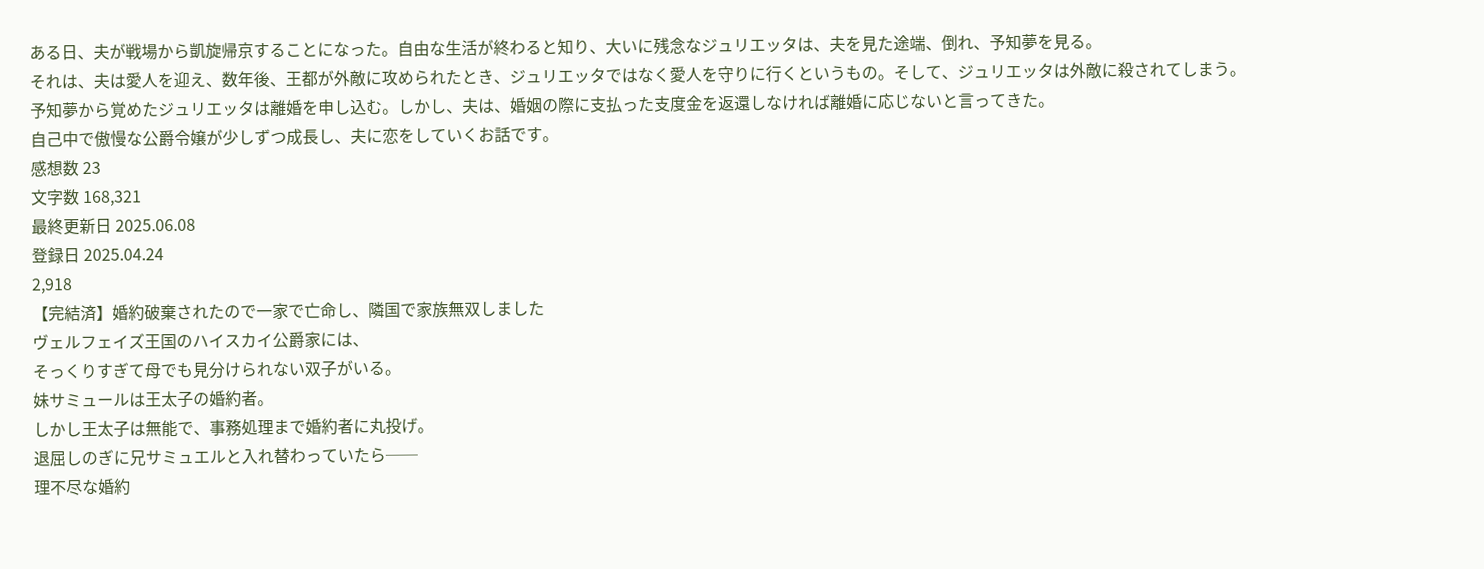ある日、夫が戦場から凱旋帰京することになった。自由な生活が終わると知り、大いに残念なジュリエッタは、夫を見た途端、倒れ、予知夢を見る。
それは、夫は愛人を迎え、数年後、王都が外敵に攻められたとき、ジュリエッタではなく愛人を守りに行くというもの。そして、ジュリエッタは外敵に殺されてしまう。
予知夢から覚めたジュリエッタは離婚を申し込む。しかし、夫は、婚姻の際に支払った支度金を返還しなければ離婚に応じないと言ってきた。
自己中で傲慢な公爵令嬢が少しずつ成長し、夫に恋をしていくお話です。
感想数 23
文字数 168,321
最終更新日 2025.06.08
登録日 2025.04.24
2,918
【完結済】婚約破棄されたので一家で亡命し、隣国で家族無双しました
ヴェルフェイズ王国のハイスカイ公爵家には、
そっくりすぎて母でも見分けられない双子がいる。
妹サミュールは王太子の婚約者。
しかし王太子は無能で、事務処理まで婚約者に丸投げ。
退屈しのぎに兄サミュエルと入れ替わっていたら──
理不尽な婚約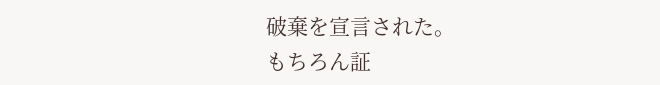破棄を宣言された。
もちろん証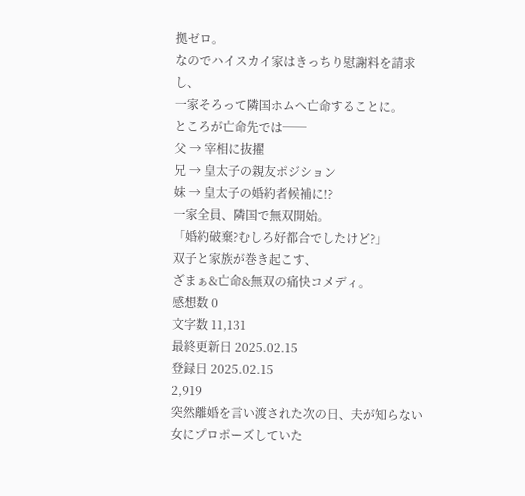拠ゼロ。
なのでハイスカイ家はきっちり慰謝料を請求し、
一家そろって隣国ホムへ亡命することに。
ところが亡命先では──
父 → 宰相に抜擢
兄 → 皇太子の親友ポジション
妹 → 皇太子の婚約者候補に!?
一家全員、隣国で無双開始。
「婚約破棄?むしろ好都合でしたけど?」
双子と家族が巻き起こす、
ざまぁ&亡命&無双の痛快コメディ。
感想数 0
文字数 11,131
最終更新日 2025.02.15
登録日 2025.02.15
2,919
突然離婚を言い渡された次の日、夫が知らない女にプロポーズしていた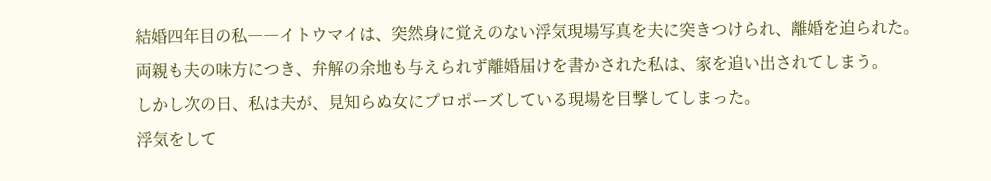結婚四年目の私――イトウマイは、突然身に覚えのない浮気現場写真を夫に突きつけられ、離婚を迫られた。
両親も夫の味方につき、弁解の余地も与えられず離婚届けを書かされた私は、家を追い出されてしまう。
しかし次の日、私は夫が、見知らぬ女にプロポーズしている現場を目撃してしまった。
浮気をして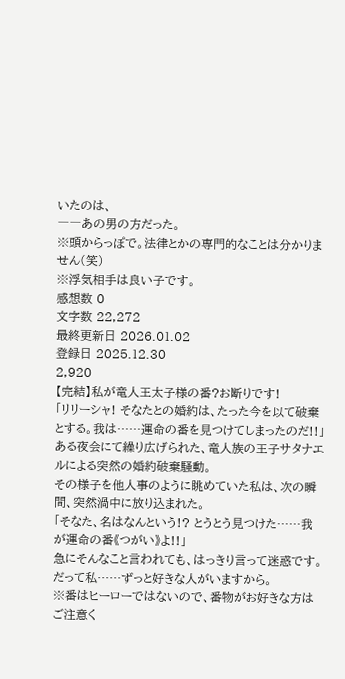いたのは、
――あの男の方だった。
※頭からっぽで。法律とかの専門的なことは分かりません(笑)
※浮気相手は良い子です。
感想数 0
文字数 22,272
最終更新日 2026.01.02
登録日 2025.12.30
2,920
【完結】私が竜人王太子様の番?お断りです!
「リリーシャ! そなたとの婚約は、たった今を以て破棄とする。我は……運命の番を見つけてしまったのだ!!」
ある夜会にて繰り広げられた、竜人族の王子サタナエルによる突然の婚約破棄騒動。
その様子を他人事のように眺めていた私は、次の瞬間、突然渦中に放り込まれた。
「そなた、名はなんという!? とうとう見つけた……我が運命の番《つがい》よ!!」
急にそんなこと言われても、はっきり言って迷惑です。
だって私……ずっと好きな人がいますから。
※番はヒーローではないので、番物がお好きな方はご注意く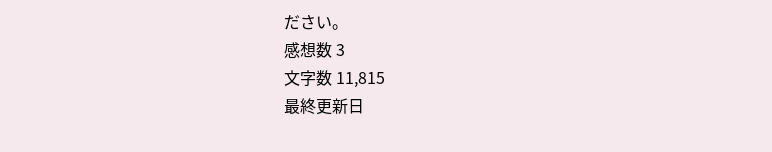ださい。
感想数 3
文字数 11,815
最終更新日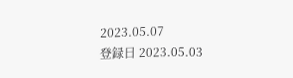2023.05.07
登録日 2023.05.03